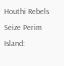Houthi Rebels Seize Perim Island: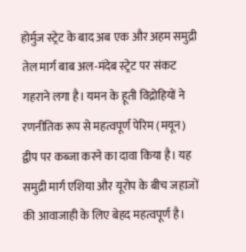होर्मुज स्ट्रेट के बाद अब एक और अहम समुद्री तेल मार्ग बाब अल-मंदेब स्ट्रेट पर संकट गहराने लगा है। यमन के हूती विद्रोहियों ने रणनीतिक रूप से महत्वपूर्ण पेरिम (मयून) द्वीप पर कब्जा करने का दावा किया है। यह समुद्री मार्ग एशिया और यूरोप के बीच जहाजों की आवाजाही के लिए बेहद महत्वपूर्ण है।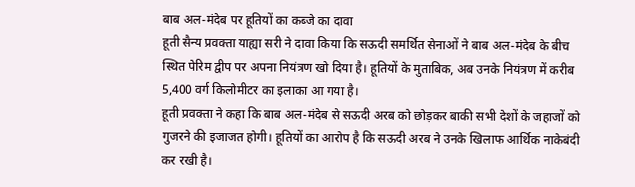बाब अल-मंदेब पर हूतियों का कब्जे का दावा
हूती सैन्य प्रवक्ता याह्या सरी ने दावा किया कि सऊदी समर्थित सेनाओं ने बाब अल-मंदेब के बीच स्थित पेरिम द्वीप पर अपना नियंत्रण खो दिया है। हूतियों के मुताबिक, अब उनके नियंत्रण में करीब 5,400 वर्ग किलोमीटर का इलाका आ गया है।
हूती प्रवक्ता ने कहा कि बाब अल-मंदेब से सऊदी अरब को छोड़कर बाकी सभी देशों के जहाजों को गुजरने की इजाजत होगी। हूतियों का आरोप है कि सऊदी अरब ने उनके खिलाफ आर्थिक नाकेबंदी कर रखी है।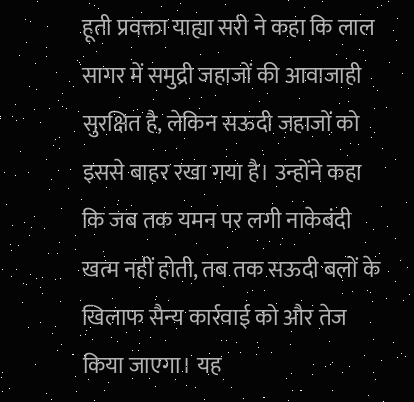हूती प्रवक्ता याह्या सरी ने कहा कि लाल सागर में समुद्री जहाजों की आवाजाही सुरक्षित है, लेकिन सऊदी जहाजों को इससे बाहर रखा गया है। उन्होंने कहा कि जब तक यमन पर लगी नाकेबंदी खत्म नहीं होती, तब तक सऊदी बलों के खिलाफ सैन्य कार्रवाई को और तेज किया जाएगा। यह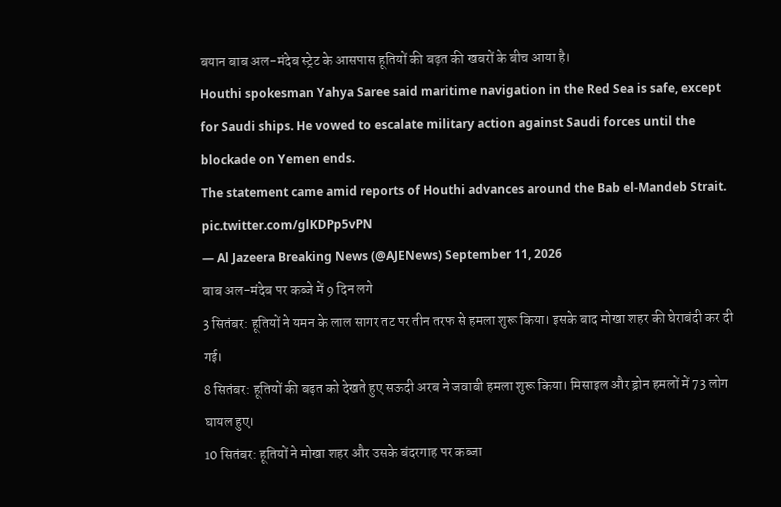बयान बाब अल-मंदेब स्ट्रेट के आसपास हूतियों की बढ़त की खबरों के बीच आया है।
Houthi spokesman Yahya Saree said maritime navigation in the Red Sea is safe, except for Saudi ships. He vowed to escalate military action against Saudi forces until the blockade on Yemen ends.
The statement came amid reports of Houthi advances around the Bab el-Mandeb Strait. pic.twitter.com/glKDPp5vPN
— Al Jazeera Breaking News (@AJENews) September 11, 2026
बाब अल-मंदेब पर कब्जे में 9 दिन लगे
3 सितंबर: हूतियों ने यमन के लाल सागर तट पर तीन तरफ से हमला शुरू किया। इसके बाद मोखा शहर की घेराबंदी कर दी गई।
8 सितंबर: हूतियों की बढ़त को देखते हुए सऊदी अरब ने जवाबी हमला शुरू किया। मिसाइल और ड्रोन हमलों में 73 लोग घायल हुए।
10 सितंबर: हूतियों ने मोखा शहर और उसके बंदरगाह पर कब्जा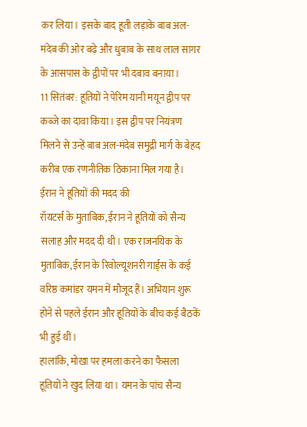कर लिया। इसके बाद हूती लड़ाके बाब अल-मंदेब की ओर बढ़े और धुबाब के साथ लाल सागर के आसपास के द्वीपों पर भी दबाव बनाया।
11 सितंबर: हूतियों ने पेरिम यानी मयून द्वीप पर कब्जे का दावा किया। इस द्वीप पर नियंत्रण मिलने से उन्हें बाब अल-मंदेब समुद्री मार्ग के बेहद करीब एक रणनीतिक ठिकाना मिल गया है।
ईरान ने हूतियों की मदद की
रॉयटर्स के मुताबिक, ईरान ने हूतियों को सैन्य सलाह और मदद दी थी। एक राजनयिक के मुताबिक, ईरान के रिवोल्यूशनरी गार्ड्स के कई वरिष्ठ कमांडर यमन में मौजूद हैं। अभियान शुरू होने से पहले ईरान और हूतियों के बीच कई बैठकें भी हुई थीं।
हालांकि, मोखा पर हमला करने का फैसला हूतियों ने खुद लिया था। यमन के पांच सैन्य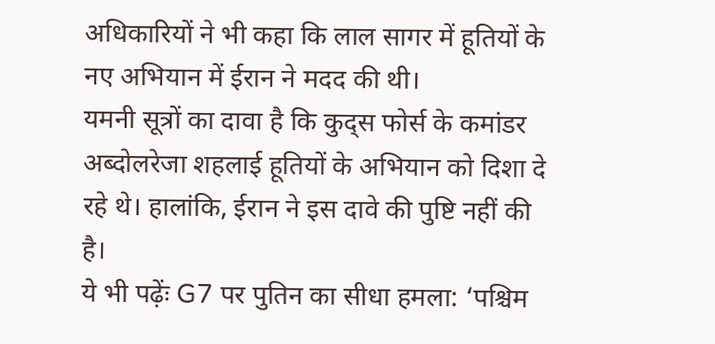अधिकारियों ने भी कहा कि लाल सागर में हूतियों के नए अभियान में ईरान ने मदद की थी।
यमनी सूत्रों का दावा है कि कुद्स फोर्स के कमांडर अब्दोलरेजा शहलाई हूतियों के अभियान को दिशा दे रहे थे। हालांकि, ईरान ने इस दावे की पुष्टि नहीं की है।
ये भी पढ़ेंः G7 पर पुतिन का सीधा हमला: ‘पश्चिम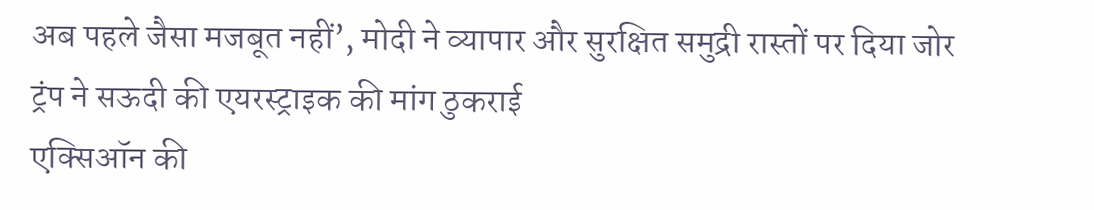अब पहले जैसा मजबूत नहीं’, मोदी ने व्यापार और सुरक्षित समुद्री रास्तों पर दिया जोर
ट्रंप ने सऊदी की एयरस्ट्राइक की मांग ठुकराई
एक्सिऑन की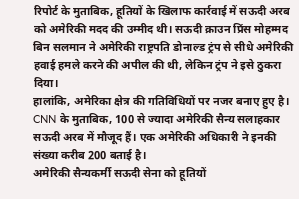रिपोर्ट के मुताबिक, हूतियों के खिलाफ कार्रवाई में सऊदी अरब को अमेरिकी मदद की उम्मीद थी। सऊदी क्राउन प्रिंस मोहम्मद बिन सलमान ने अमेरिकी राष्ट्रपति डोनाल्ड ट्रंप से सीधे अमेरिकी हवाई हमले करने की अपील की थी, लेकिन ट्रंप ने इसे ठुकरा दिया।
हालांकि, अमेरिका क्षेत्र की गतिविधियों पर नजर बनाए हुए है। CNN के मुताबिक, 100 से ज्यादा अमेरिकी सैन्य सलाहकार सऊदी अरब में मौजूद हैं। एक अमेरिकी अधिकारी ने इनकी संख्या करीब 200 बताई है।
अमेरिकी सैन्यकर्मी सऊदी सेना को हूतियों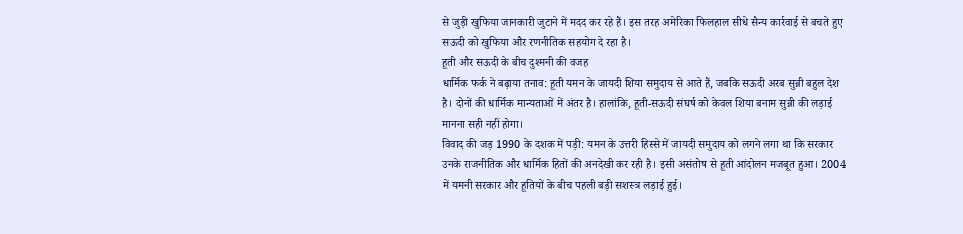से जुड़ी खुफिया जानकारी जुटाने में मदद कर रहे हैं। इस तरह अमेरिका फिलहाल सीधे सैन्य कार्रवाई से बचते हुए सऊदी को खुफिया और रणनीतिक सहयोग दे रहा है।
हूती और सऊदी के बीच दुश्मनी की वजह
धार्मिक फर्क ने बढ़ाया तनाव: हूती यमन के जायदी शिया समुदाय से आते हैं, जबकि सऊदी अरब सुन्नी बहुल देश है। दोनों की धार्मिक मान्यताओं में अंतर है। हालांकि, हूती-सऊदी संघर्ष को केवल शिया बनाम सुन्नी की लड़ाई मानना सही नहीं होगा।
विवाद की जड़ 1990 के दशक में पड़ी: यमन के उत्तरी हिस्से में जायदी समुदाय को लगने लगा था कि सरकार उनके राजनीतिक और धार्मिक हितों की अनदेखी कर रही है। इसी असंतोष से हूती आंदोलन मजबूत हुआ। 2004 में यमनी सरकार और हूतियों के बीच पहली बड़ी सशस्त्र लड़ाई हुई।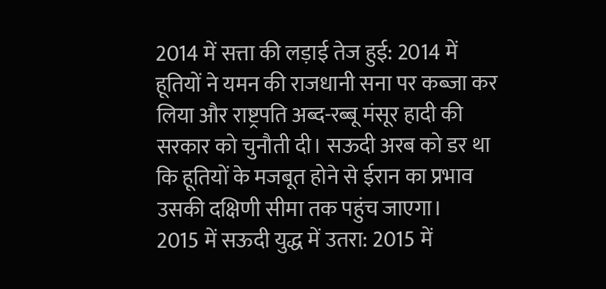2014 में सत्ता की लड़ाई तेज हुई: 2014 में हूतियों ने यमन की राजधानी सना पर कब्जा कर लिया और राष्ट्रपति अब्द-रब्बू मंसूर हादी की सरकार को चुनौती दी। सऊदी अरब को डर था कि हूतियों के मजबूत होने से ईरान का प्रभाव उसकी दक्षिणी सीमा तक पहुंच जाएगा।
2015 में सऊदी युद्ध में उतरा: 2015 में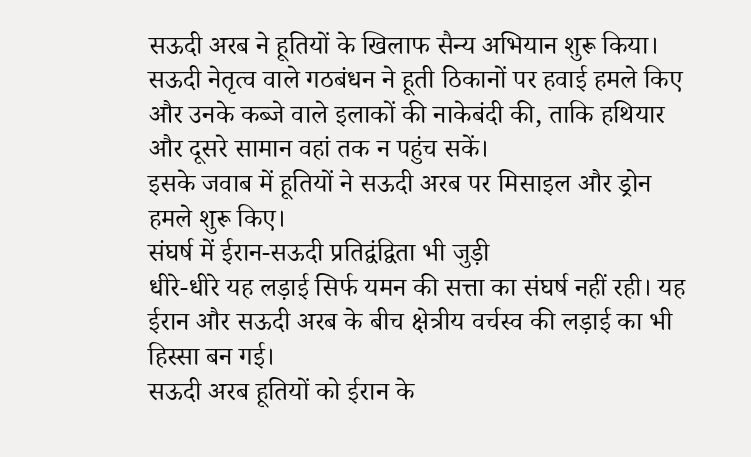सऊदी अरब ने हूतियों के खिलाफ सैन्य अभियान शुरू किया। सऊदी नेतृत्व वाले गठबंधन ने हूती ठिकानों पर हवाई हमले किए और उनके कब्जे वाले इलाकों की नाकेबंदी की, ताकि हथियार और दूसरे सामान वहां तक न पहुंच सकें।
इसके जवाब में हूतियों ने सऊदी अरब पर मिसाइल और ड्रोन हमले शुरू किए।
संघर्ष में ईरान-सऊदी प्रतिद्वंद्विता भी जुड़ी
धीरे-धीरे यह लड़ाई सिर्फ यमन की सत्ता का संघर्ष नहीं रही। यह ईरान और सऊदी अरब के बीच क्षेत्रीय वर्चस्व की लड़ाई का भी हिस्सा बन गई।
सऊदी अरब हूतियों को ईरान के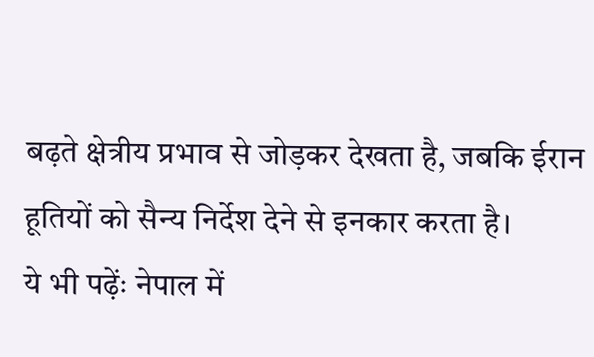बढ़ते क्षेत्रीय प्रभाव से जोड़कर देखता है, जबकि ईरान हूतियों को सैन्य निर्देश देने से इनकार करता है।
ये भी पढ़ेंः नेपाल में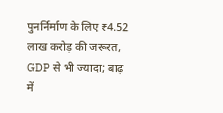पुनर्निर्माण के लिए ₹4.52 लाख करोड़ की जरूरत, GDP से भी ज्यादा; बाढ़ में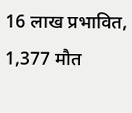16 लाख प्रभावित, 1,377 मौत